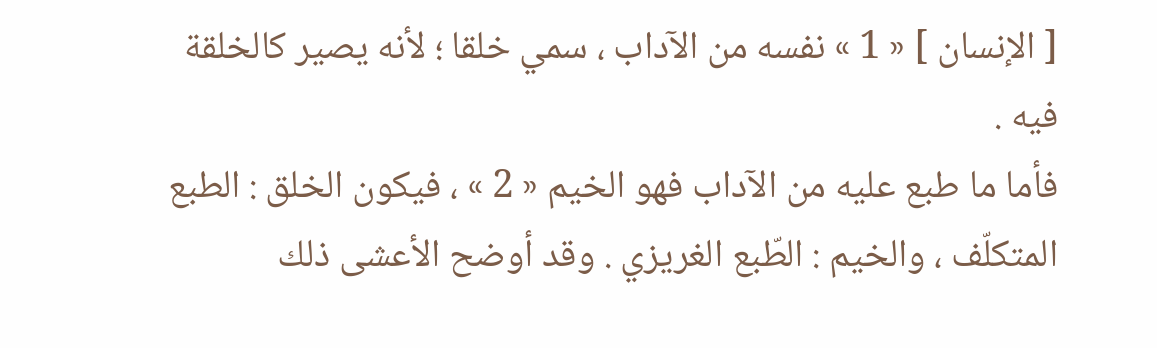[ الإنسان ] « 1 » نفسه من الآداب ، سمي خلقا ؛ لأنه يصير كالخلقة فيه .
فأما ما طبع عليه من الآداب فهو الخيم « 2 » ، فيكون الخلق : الطبع المتكلّف ، والخيم : الطّبع الغريزي . وقد أوضح الأعشى ذلك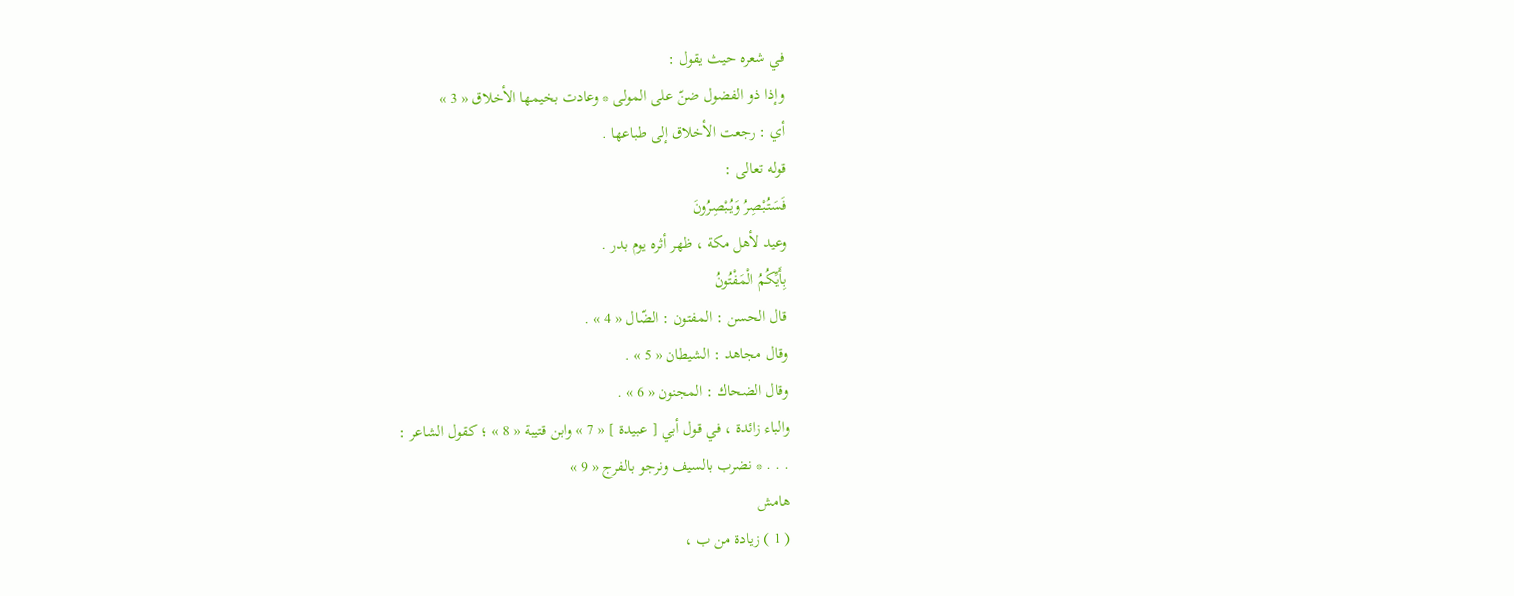في شعره حيث يقول :
وإذا ذو الفضول ضنّ على المولى * وعادت بخيمها الأخلاق « 3 »
أي : رجعت الأخلاق إلى طباعها .
قوله تعالى :
فَسَتُبْصِرُ وَيُبْصِرُونَ
وعيد لأهل مكة ، ظهر أثره يوم بدر .
بِأَيِّكُمُ الْمَفْتُونُ
قال الحسن : المفتون : الضّال « 4 » .
وقال مجاهد : الشيطان « 5 » .
وقال الضحاك : المجنون « 6 » .
والباء زائدة ، في قول أبي [ عبيدة ] « 7 » وابن قتيبة « 8 » ؛ كقول الشاعر :
. . . * نضرب بالسيف ونرجو بالفرج « 9 »
هامش
( 1 ) زيادة من ب ،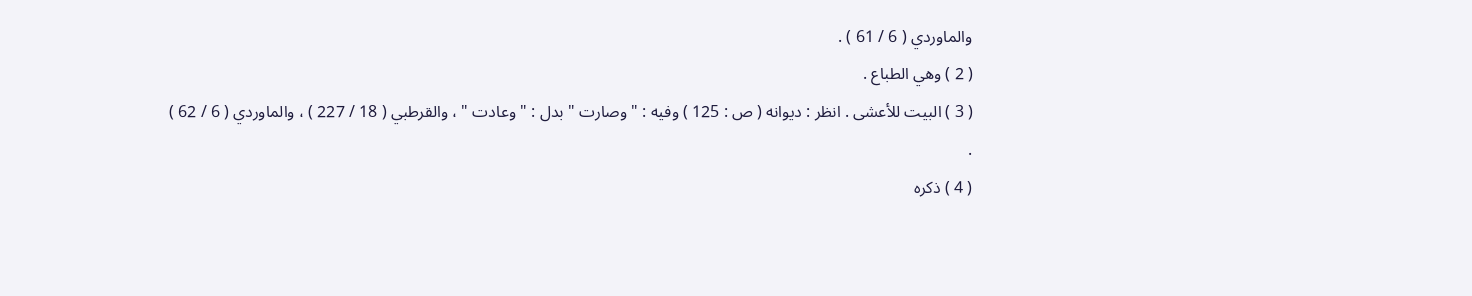والماوردي ( 6 / 61 ) .
( 2 ) وهي الطباع .
( 3 ) البيت للأعشى . انظر : ديوانه ( ص : 125 ) وفيه : " وصارت " بدل : " وعادت " ، والقرطبي ( 18 / 227 ) ، والماوردي ( 6 / 62 ) .
( 4 ) ذكره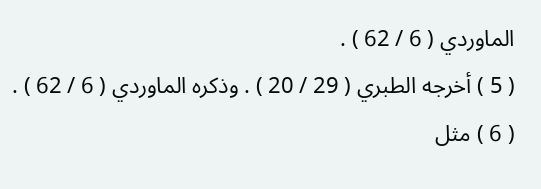الماوردي ( 6 / 62 ) .
( 5 ) أخرجه الطبري ( 29 / 20 ) . وذكره الماوردي ( 6 / 62 ) .
( 6 ) مثل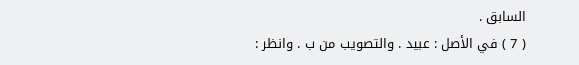السابق .
( 7 ) في الأصل : عبيد . والتصويب من ب . وانظر :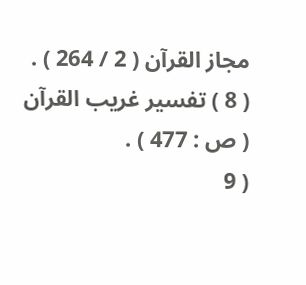مجاز القرآن ( 2 / 264 ) .
( 8 ) تفسير غريب القرآن ( ص : 477 ) .
( 9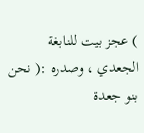) عجز بيت للنابغة الجعدي ، وصدره :( نحن بنو جعدة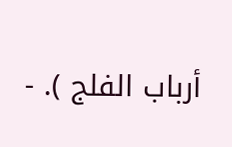أرباب الفلج ). -